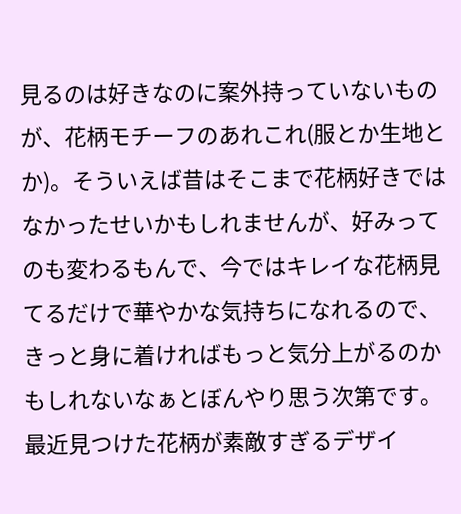見るのは好きなのに案外持っていないものが、花柄モチーフのあれこれ(服とか生地とか)。そういえば昔はそこまで花柄好きではなかったせいかもしれませんが、好みってのも変わるもんで、今ではキレイな花柄見てるだけで華やかな気持ちになれるので、きっと身に着ければもっと気分上がるのかもしれないなぁとぼんやり思う次第です。最近見つけた花柄が素敵すぎるデザイ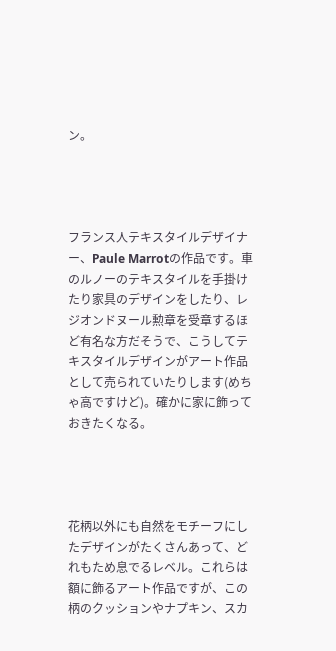ン。




フランス人テキスタイルデザイナー、Paule Marrotの作品です。車のルノーのテキスタイルを手掛けたり家具のデザインをしたり、レジオンドヌール勲章を受章するほど有名な方だそうで、こうしてテキスタイルデザインがアート作品として売られていたりします(めちゃ高ですけど)。確かに家に飾っておきたくなる。




花柄以外にも自然をモチーフにしたデザインがたくさんあって、どれもため息でるレベル。これらは額に飾るアート作品ですが、この柄のクッションやナプキン、スカ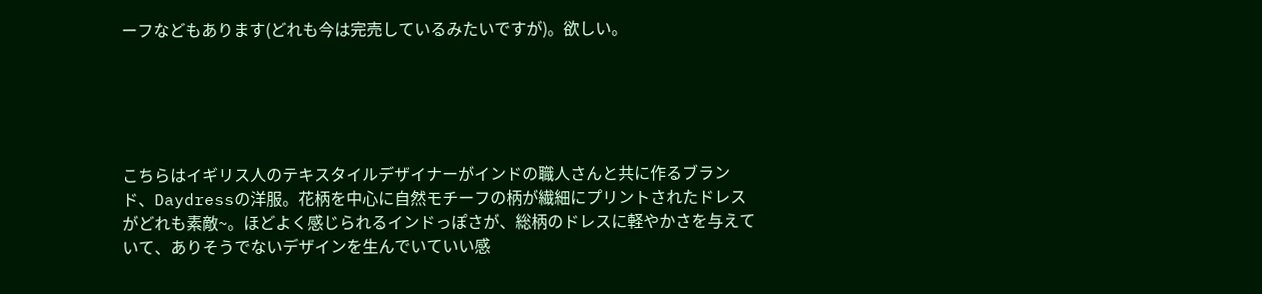ーフなどもあります(どれも今は完売しているみたいですが)。欲しい。





こちらはイギリス人のテキスタイルデザイナーがインドの職人さんと共に作るブランド、Daydressの洋服。花柄を中心に自然モチーフの柄が繊細にプリントされたドレスがどれも素敵~。ほどよく感じられるインドっぽさが、総柄のドレスに軽やかさを与えていて、ありそうでないデザインを生んでいていい感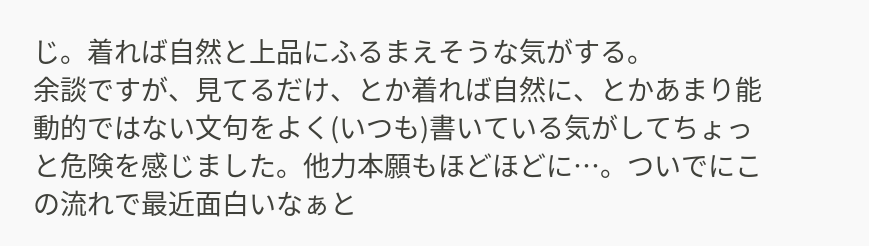じ。着れば自然と上品にふるまえそうな気がする。
余談ですが、見てるだけ、とか着れば自然に、とかあまり能動的ではない文句をよく(いつも)書いている気がしてちょっと危険を感じました。他力本願もほどほどに…。ついでにこの流れで最近面白いなぁと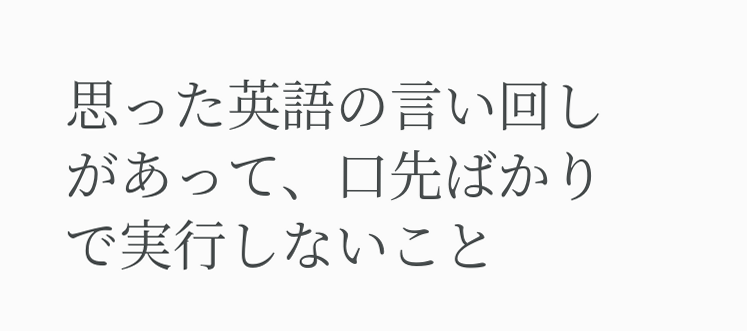思った英語の言い回しがあって、口先ばかりで実行しないこと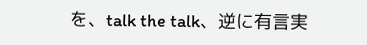を、talk the talk、逆に有言実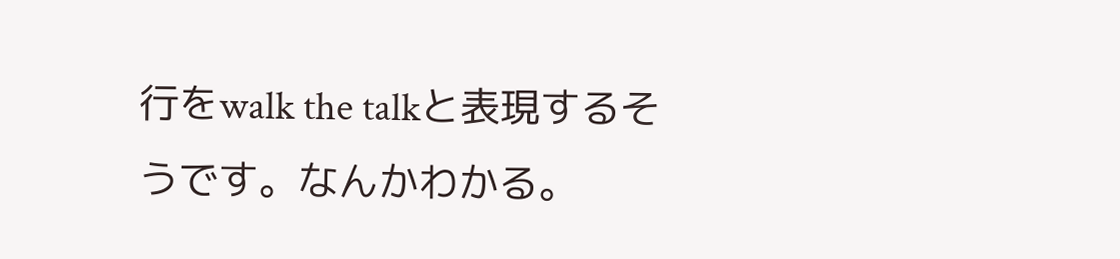行をwalk the talkと表現するそうです。なんかわかる。